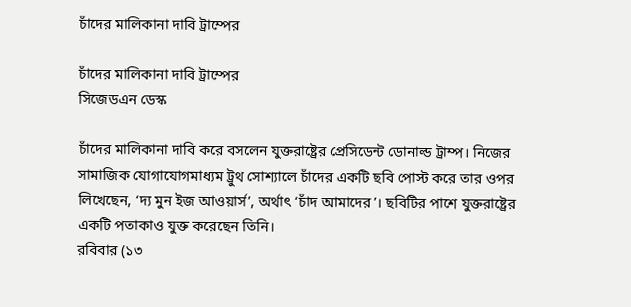চাঁদের মালিকানা দাবি ট্রাম্পের

চাঁদের মালিকানা দাবি ট্রাম্পের
সিজেডএন ডেস্ক

চাঁদের মালিকানা দাবি করে বসলেন যুক্তরাষ্ট্রের প্রেসিডেন্ট ডোনাল্ড ট্রাম্প। নিজের সামাজিক যোগাযোগমাধ্যম ট্রুথ সোশ্যালে চাঁদের একটি ছবি পোস্ট করে তার ওপর লিখেছেন, ‘দ্য মুন ইজ আওয়ার্স’, অর্থাৎ ‘চাঁদ আমাদের’। ছবিটির পাশে যুক্তরাষ্ট্রের একটি পতাকাও যুক্ত করেছেন তিনি।
রবিবার (১৩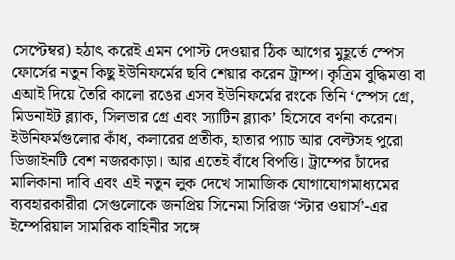সেপ্টেম্বর) হঠাৎ করেই এমন পোস্ট দেওয়ার ঠিক আগের মুহূর্তে স্পেস ফোর্সের নতুন কিছু ইউনিফর্মের ছবি শেয়ার করেন ট্রাম্প। কৃত্রিম বুদ্ধিমত্তা বা এআই দিয়ে তৈরি কালো রঙের এসব ইউনিফর্মের রংকে তিনি ‘স্পেস গ্রে, মিডনাইট ব্ল্যাক, সিলভার গ্রে এবং স্যাটিন ব্ল্যাক’ হিসেবে বর্ণনা করেন। ইউনিফর্মগুলোর কাঁধ, কলারের প্রতীক, হাতার প্যাচ আর বেল্টসহ পুরো ডিজাইনটি বেশ নজরকাড়া। আর এতেই বাঁধে বিপত্তি। ট্রাম্পের চাঁদের মালিকানা দাবি এবং এই নতুন লুক দেখে সামাজিক যোগাযোগমাধ্যমের ব্যবহারকারীরা সেগুলোকে জনপ্রিয় সিনেমা সিরিজ ‘স্টার ওয়ার্স’-এর ইম্পেরিয়াল সামরিক বাহিনীর সঙ্গে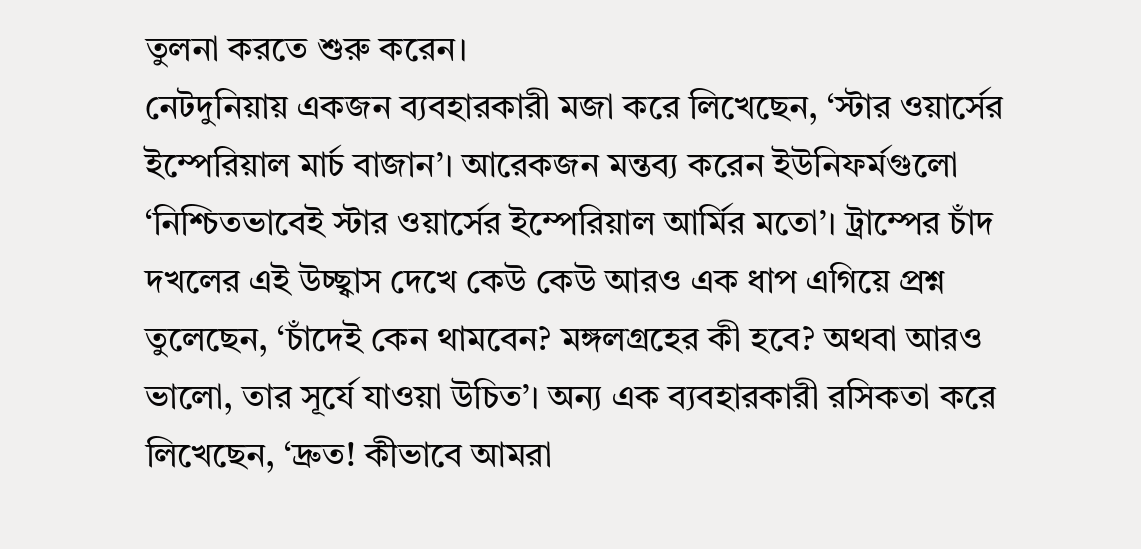তুলনা করতে শুরু করেন।
নেটদুনিয়ায় একজন ব্যবহারকারী মজা করে লিখেছেন, ‘স্টার ওয়ার্সের ইম্পেরিয়াল মার্চ বাজান’। আরেকজন মন্তব্য করেন ইউনিফর্মগুলো ‘নিশ্চিতভাবেই স্টার ওয়ার্সের ইম্পেরিয়াল আর্মির মতো’। ট্রাম্পের চাঁদ দখলের এই উচ্ছ্বাস দেখে কেউ কেউ আরও এক ধাপ এগিয়ে প্রশ্ন তুলেছেন, ‘চাঁদেই কেন থামবেন? মঙ্গলগ্রহের কী হবে? অথবা আরও ভালো, তার সূর্যে যাওয়া উচিত’। অন্য এক ব্যবহারকারী রসিকতা করে লিখেছেন, ‘দ্রুত! কীভাবে আমরা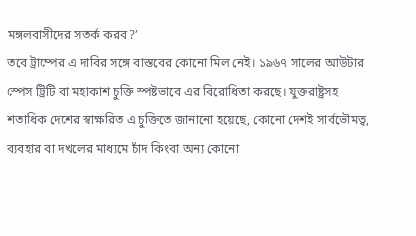মঙ্গলবাসীদের সতর্ক করব?’
তবে ট্রাম্পের এ দাবির সঙ্গে বাস্তবের কোনো মিল নেই। ১৯৬৭ সালের আউটার স্পেস ট্রিটি বা মহাকাশ চুক্তি স্পষ্টভাবে এর বিরোধিতা করছে। যুক্তরাষ্ট্রসহ শতাধিক দেশের স্বাক্ষরিত এ চুক্তিতে জানানো হয়েছে, কোনো দেশই সার্বভৌমত্ব, ব্যবহার বা দখলের মাধ্যমে চাঁদ কিংবা অন্য কোনো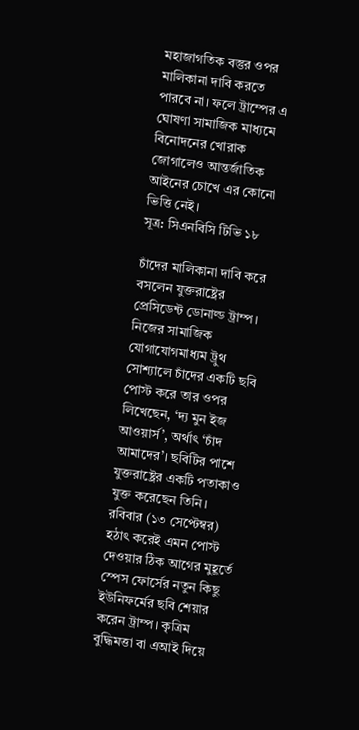মহাজাগতিক বস্তুর ওপর মালিকানা দাবি করতে পারবে না। ফলে ট্রাম্পের এ ঘোষণা সামাজিক মাধ্যমে বিনোদনের খোরাক জোগালেও আন্তর্জাতিক আইনের চোখে এর কোনো ভিত্তি নেই।
সূত্র: সিএনবিসি টিভি ১৮

চাঁদের মালিকানা দাবি করে বসলেন যুক্তরাষ্ট্রের প্রেসিডেন্ট ডোনাল্ড ট্রাম্প। নিজের সামাজিক যোগাযোগমাধ্যম ট্রুথ সোশ্যালে চাঁদের একটি ছবি পোস্ট করে তার ওপর লিখেছেন, ‘দ্য মুন ইজ আওয়ার্স’, অর্থাৎ ‘চাঁদ আমাদের’। ছবিটির পাশে যুক্তরাষ্ট্রের একটি পতাকাও যুক্ত করেছেন তিনি।
রবিবার (১৩ সেপ্টেম্বর) হঠাৎ করেই এমন পোস্ট দেওয়ার ঠিক আগের মুহূর্তে স্পেস ফোর্সের নতুন কিছু ইউনিফর্মের ছবি শেয়ার করেন ট্রাম্প। কৃত্রিম বুদ্ধিমত্তা বা এআই দিয়ে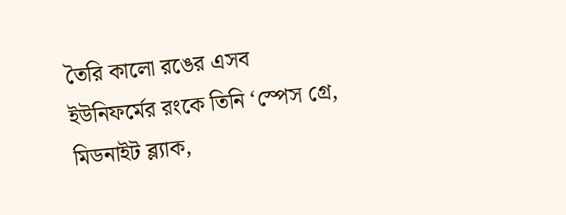তৈরি কালো রঙের এসব ইউনিফর্মের রংকে তিনি ‘স্পেস গ্রে, মিডনাইট ব্ল্যাক,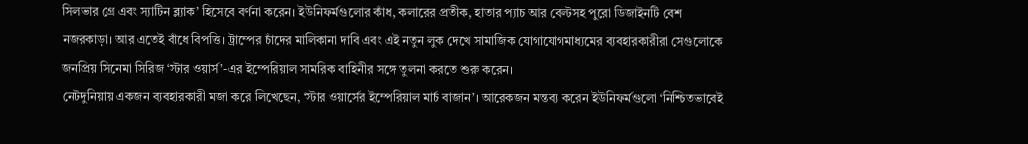সিলভার গ্রে এবং স্যাটিন ব্ল্যাক’ হিসেবে বর্ণনা করেন। ইউনিফর্মগুলোর কাঁধ, কলারের প্রতীক, হাতার প্যাচ আর বেল্টসহ পুরো ডিজাইনটি বেশ নজরকাড়া। আর এতেই বাঁধে বিপত্তি। ট্রাম্পের চাঁদের মালিকানা দাবি এবং এই নতুন লুক দেখে সামাজিক যোগাযোগমাধ্যমের ব্যবহারকারীরা সেগুলোকে জনপ্রিয় সিনেমা সিরিজ ‘স্টার ওয়ার্স’-এর ইম্পেরিয়াল সামরিক বাহিনীর সঙ্গে তুলনা করতে শুরু করেন।
নেটদুনিয়ায় একজন ব্যবহারকারী মজা করে লিখেছেন, ‘স্টার ওয়ার্সের ইম্পেরিয়াল মার্চ বাজান’। আরেকজন মন্তব্য করেন ইউনিফর্মগুলো ‘নিশ্চিতভাবেই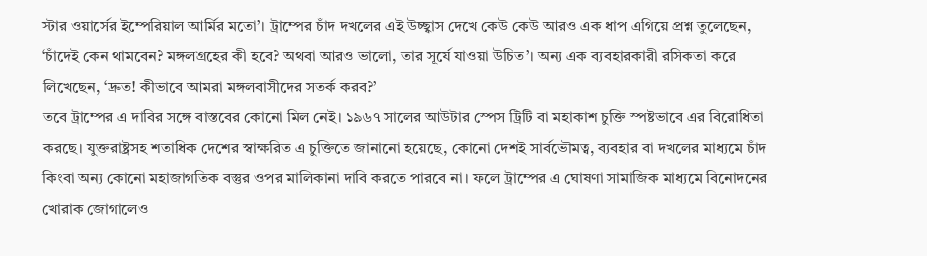স্টার ওয়ার্সের ইম্পেরিয়াল আর্মির মতো’। ট্রাম্পের চাঁদ দখলের এই উচ্ছ্বাস দেখে কেউ কেউ আরও এক ধাপ এগিয়ে প্রশ্ন তুলেছেন, ‘চাঁদেই কেন থামবেন? মঙ্গলগ্রহের কী হবে? অথবা আরও ভালো, তার সূর্যে যাওয়া উচিত’। অন্য এক ব্যবহারকারী রসিকতা করে লিখেছেন, ‘দ্রুত! কীভাবে আমরা মঙ্গলবাসীদের সতর্ক করব?’
তবে ট্রাম্পের এ দাবির সঙ্গে বাস্তবের কোনো মিল নেই। ১৯৬৭ সালের আউটার স্পেস ট্রিটি বা মহাকাশ চুক্তি স্পষ্টভাবে এর বিরোধিতা করছে। যুক্তরাষ্ট্রসহ শতাধিক দেশের স্বাক্ষরিত এ চুক্তিতে জানানো হয়েছে, কোনো দেশই সার্বভৌমত্ব, ব্যবহার বা দখলের মাধ্যমে চাঁদ কিংবা অন্য কোনো মহাজাগতিক বস্তুর ওপর মালিকানা দাবি করতে পারবে না। ফলে ট্রাম্পের এ ঘোষণা সামাজিক মাধ্যমে বিনোদনের খোরাক জোগালেও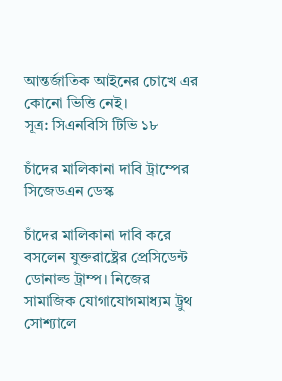আন্তর্জাতিক আইনের চোখে এর কোনো ভিত্তি নেই।
সূত্র: সিএনবিসি টিভি ১৮

চাঁদের মালিকানা দাবি ট্রাম্পের
সিজেডএন ডেস্ক

চাঁদের মালিকানা দাবি করে বসলেন যুক্তরাষ্ট্রের প্রেসিডেন্ট ডোনাল্ড ট্রাম্প। নিজের সামাজিক যোগাযোগমাধ্যম ট্রুথ সোশ্যালে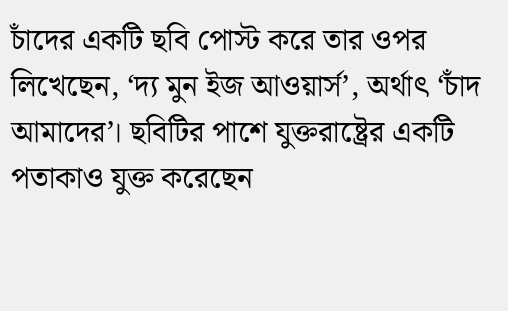চাঁদের একটি ছবি পোস্ট করে তার ওপর লিখেছেন, ‘দ্য মুন ইজ আওয়ার্স’, অর্থাৎ ‘চাঁদ আমাদের’। ছবিটির পাশে যুক্তরাষ্ট্রের একটি পতাকাও যুক্ত করেছেন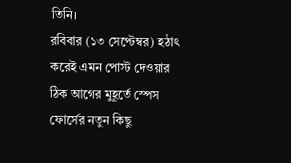তিনি।
রবিবার (১৩ সেপ্টেম্বর) হঠাৎ করেই এমন পোস্ট দেওয়ার ঠিক আগের মুহূর্তে স্পেস ফোর্সের নতুন কিছু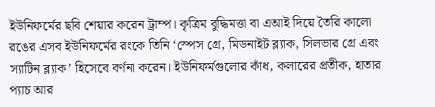ইউনিফর্মের ছবি শেয়ার করেন ট্রাম্প। কৃত্রিম বুদ্ধিমত্তা বা এআই দিয়ে তৈরি কালো রঙের এসব ইউনিফর্মের রংকে তিনি ‘স্পেস গ্রে, মিডনাইট ব্ল্যাক, সিলভার গ্রে এবং স্যাটিন ব্ল্যাক’ হিসেবে বর্ণনা করেন। ইউনিফর্মগুলোর কাঁধ, কলারের প্রতীক, হাতার প্যাচ আর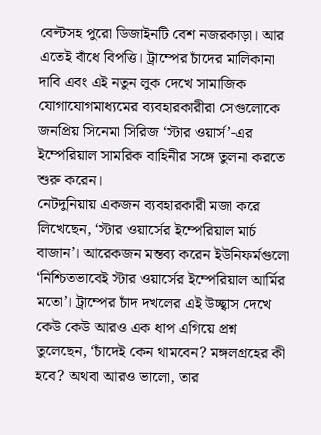বেল্টসহ পুরো ডিজাইনটি বেশ নজরকাড়া। আর এতেই বাঁধে বিপত্তি। ট্রাম্পের চাঁদের মালিকানা দাবি এবং এই নতুন লুক দেখে সামাজিক যোগাযোগমাধ্যমের ব্যবহারকারীরা সেগুলোকে জনপ্রিয় সিনেমা সিরিজ ‘স্টার ওয়ার্স’-এর ইম্পেরিয়াল সামরিক বাহিনীর সঙ্গে তুলনা করতে শুরু করেন।
নেটদুনিয়ায় একজন ব্যবহারকারী মজা করে লিখেছেন, ‘স্টার ওয়ার্সের ইম্পেরিয়াল মার্চ বাজান’। আরেকজন মন্তব্য করেন ইউনিফর্মগুলো ‘নিশ্চিতভাবেই স্টার ওয়ার্সের ইম্পেরিয়াল আর্মির মতো’। ট্রাম্পের চাঁদ দখলের এই উচ্ছ্বাস দেখে কেউ কেউ আরও এক ধাপ এগিয়ে প্রশ্ন তুলেছেন, ‘চাঁদেই কেন থামবেন? মঙ্গলগ্রহের কী হবে? অথবা আরও ভালো, তার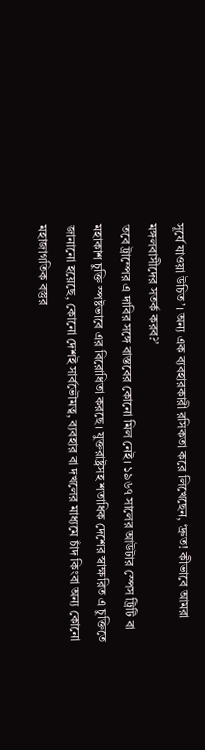সূর্যে যাওয়া উচিত’। অন্য এক ব্যবহারকারী রসিকতা করে লিখেছেন, ‘দ্রুত! কীভাবে আমরা মঙ্গলবাসীদের সতর্ক করব?’
তবে ট্রাম্পের এ দাবির সঙ্গে বাস্তবের কোনো মিল নেই। ১৯৬৭ সালের আউটার স্পেস ট্রিটি বা মহাকাশ চুক্তি স্পষ্টভাবে এর বিরোধিতা করছে। যুক্তরাষ্ট্রসহ শতাধিক দেশের স্বাক্ষরিত এ চুক্তিতে জানানো হয়েছে, কোনো দেশই সার্বভৌমত্ব, ব্যবহার বা দখলের মাধ্যমে চাঁদ কিংবা অন্য কোনো মহাজাগতিক বস্তুর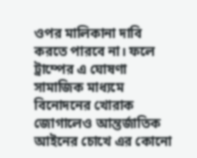ওপর মালিকানা দাবি করতে পারবে না। ফলে ট্রাম্পের এ ঘোষণা সামাজিক মাধ্যমে বিনোদনের খোরাক জোগালেও আন্তর্জাতিক আইনের চোখে এর কোনো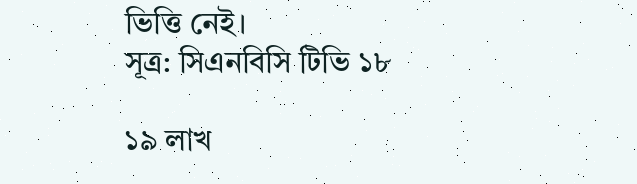ভিত্তি নেই।
সূত্র: সিএনবিসি টিভি ১৮

১৯ লাখ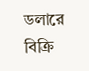ডলারে বিক্রি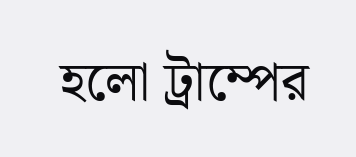হলো ট্রাম্পের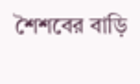শৈশবের বাড়ি